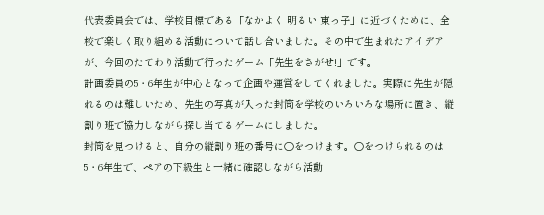代表委員会では、学校目標である「なかよく 明るい 東っ子」に近づくために、全校で楽しく取り組める活動について話し合いました。その中で生まれたアイデアが、今回のたてわり活動で行ったゲーム「先生をさがせ!」です。
計画委員の5・6年生が中心となって企画や運営をしてくれました。実際に先生が隠れるのは難しいため、先生の写真が入った封筒を学校のいろいろな場所に置き、縦割り班で協力しながら探し当てるゲームにしました。
封筒を見つけると、自分の縦割り班の番号に〇をつけます。〇をつけられるのは5・6年生で、ペアの下級生と一緒に確認しながら活動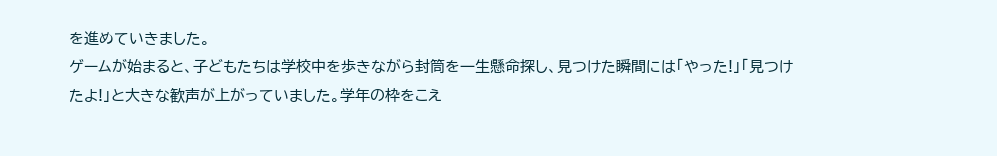を進めていきました。
ゲームが始まると、子どもたちは学校中を歩きながら封筒を一生懸命探し、見つけた瞬間には「やった!」「見つけたよ!」と大きな歓声が上がっていました。学年の枠をこえ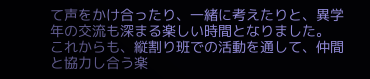て声をかけ合ったり、一緒に考えたりと、異学年の交流も深まる楽しい時間となりました。
これからも、縦割り班での活動を通して、仲間と協力し合う楽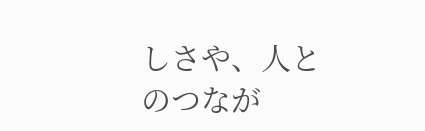しさや、人とのつなが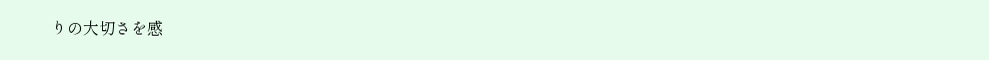りの大切さを感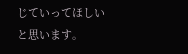じていってほしいと思います。